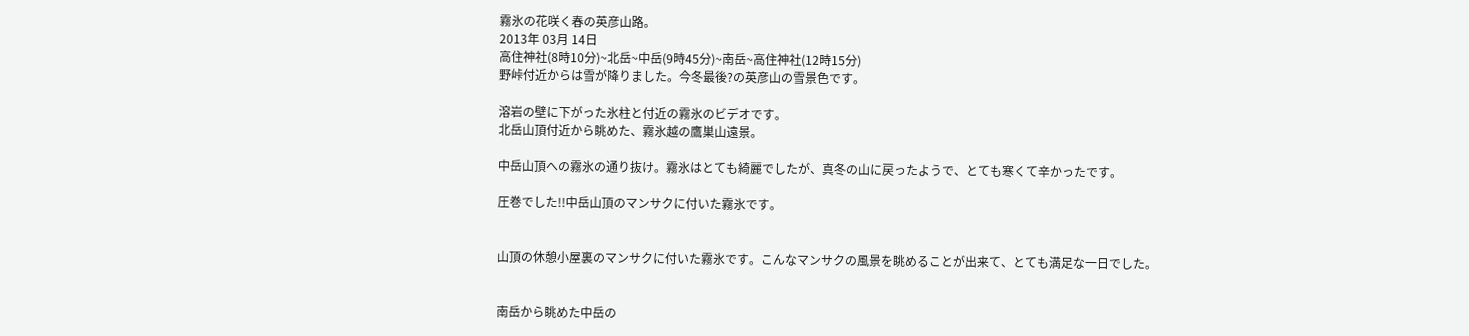霧氷の花咲く春の英彦山路。
2013年 03月 14日
高住神社(8時10分)~北岳~中岳(9時45分)~南岳~高住神社(12時15分)
野峠付近からは雪が降りました。今冬最後?の英彦山の雪景色です。

溶岩の壁に下がった氷柱と付近の霧氷のビデオです。
北岳山頂付近から眺めた、霧氷越の鷹巣山遠景。

中岳山頂への霧氷の通り抜け。霧氷はとても綺麗でしたが、真冬の山に戻ったようで、とても寒くて辛かったです。

圧巻でした!!中岳山頂のマンサクに付いた霧氷です。


山頂の休憩小屋裏のマンサクに付いた霧氷です。こんなマンサクの風景を眺めることが出来て、とても満足な一日でした。


南岳から眺めた中岳の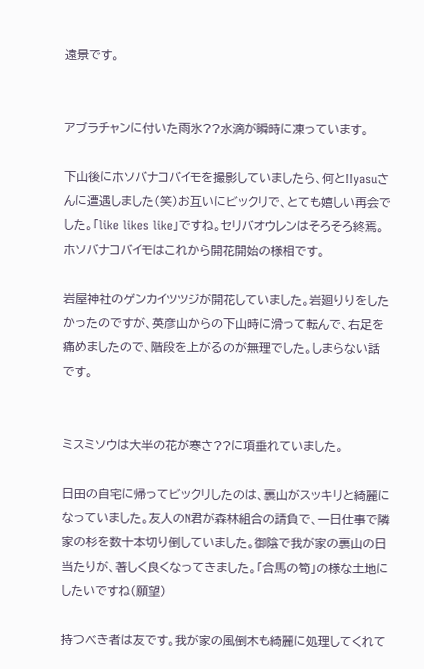遠景です。


アブラチャンに付いた雨氷??水滴が瞬時に凍っています。

下山後にホソバナコバイモを撮影していましたら、何と!!yasuさんに遭遇しました(笑)お互いにビックリで、とても嬉しい再会でした。「like likes like」ですね。セリバオウレンはそろそろ終焉。ホソバナコバイモはこれから開花開始の様相です。

岩屋神社のゲンカイツツジが開花していました。岩廻りりをしたかったのですが、英彦山からの下山時に滑って転んで、右足を痛めましたので、階段を上がるのが無理でした。しまらない話です。


ミスミソウは大半の花が寒さ??に項垂れていました。

日田の自宅に帰ってビックリしたのは、裏山がスッキリと綺麗になっていました。友人のN君が森林組合の請負で、一日仕事で隣家の杉を数十本切り倒していました。御陰で我が家の裏山の日当たりが、著しく良くなってきました。「合馬の筍」の様な土地にしたいですね(願望)

持つべき者は友です。我が家の風倒木も綺麗に処理してくれて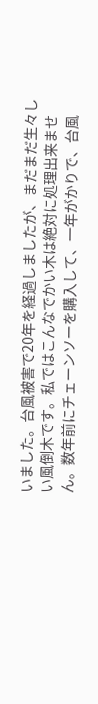いました。台風被害で20年を経過しましたが、まだまだ生々しい風倒木です。私ではこんなでかい木は絶対に処理出来ません。数年前にチェーンソーを購入して、一年がかりで、台風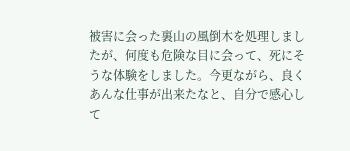被害に会った裏山の風倒木を処理しましたが、何度も危険な目に会って、死にそうな体験をしました。今更ながら、良くあんな仕事が出来たなと、自分で感心して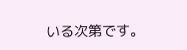いる次第です。